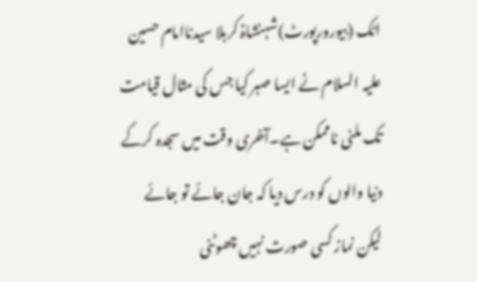اٹک (بیورورپورٹ)شہنشاہؑ کربلا سیدناامام حسین علیہ السلام نے ایسا صبر کیا جس کی مثال قیامت تک ملنی ناممکن ہے۔آخری وقت میں سجدہ کرکے دنیا والوں کو درس دیا کہ جان جائے تو جائے لیکن نماز کسی صورت نہیں چھوٹنی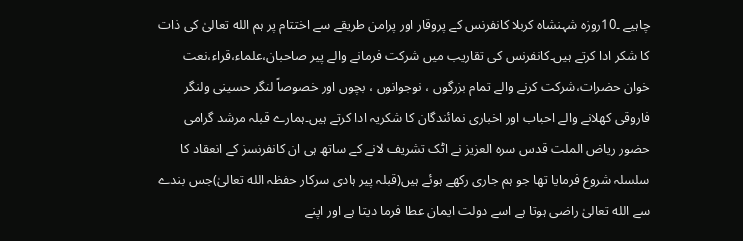چاہیے ۔10روزہ شہنشاہ کربلا کانفرنس کے پروقار اور پرامن طریقے سے اختتام پر ہم الله تعالیٰ کی ذات کا شکر ادا کرتے ہیں۔کانفرنس کی تقاریب میں شرکت فرمانے والے پیر صاحبان،علماء،قراء،نعت خوان حضرات،شرکت کرنے والے تمام بزرگوں ، نوجوانوں ، بچوں اور خصوصاً لنگر حسینی ولنگر فاروقی کھلانے والے احباب اور اخباری نمائندگان کا شکریہ ادا کرتے ہیں۔ہمارے قبلہ مرشد گرامی حضور ریاض الملت قدس سرہ العزیز نے اٹک تشریف لانے کے ساتھ ہی ان کانفرنسز کے انعقاد کا سلسلہ شروع فرمایا تھا جو ہم جاری رکھے ہوئے ہیں(قبلہ پیر ہادی سرکار حفظہ الله تعالیٰ)جس بندے سے الله تعالیٰ راضی ہوتا ہے اسے دولت ایمان عطا فرما دیتا ہے اور اپنے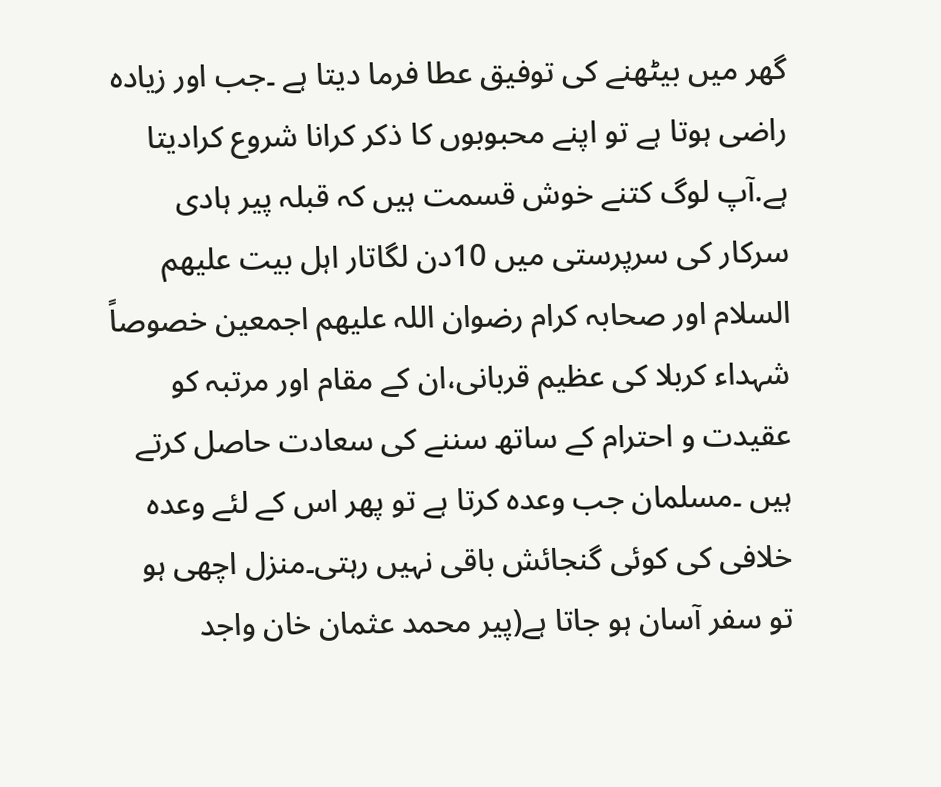گھر میں بیٹھنے کی توفیق عطا فرما دیتا ہے ۔جب اور زیادہ راضی ہوتا ہے تو اپنے محبوبوں کا ذکر کرانا شروع کرادیتا ہے.آپ لوگ کتنے خوش قسمت ہیں کہ قبلہ پیر ہادی سرکار کی سرپرستی میں 10دن لگاتار اہل بیت علیھم السلام اور صحابہ کرام رضوان اللہ علیھم اجمعین خصوصاً شہداء کربلا کی عظیم قربانی،ان کے مقام اور مرتبہ کو عقیدت و احترام کے ساتھ سننے کی سعادت حاصل کرتے ہیں ۔مسلمان جب وعدہ کرتا ہے تو پھر اس کے لئے وعدہ خلافی کی کوئی گنجائش باقی نہیں رہتی۔منزل اچھی ہو تو سفر آسان ہو جاتا ہے(پیر محمد عثمان خان واجد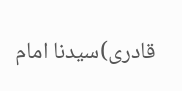قادری)سیدنا امام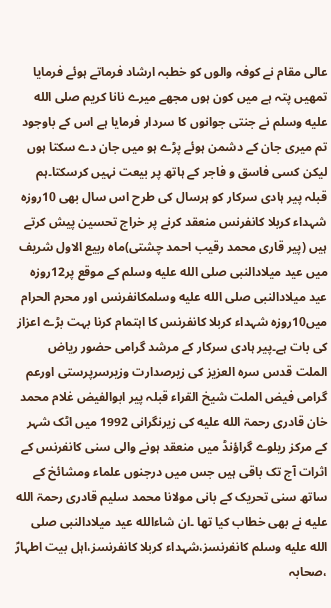عالی مقام نے کوفہ والوں کو خطبہ ارشاد فرماتے ہوئے فرمایا تمھیں پتہ ہے میں کون ہوں مجھے میرے نانا کریم صلى الله عليه وسلم نے جنتی جوانوں کا سردار فرمایا ہے اس کے باوجود تم میری جان کے دشمن ہوئے پڑے ہو میں جان دے سکتا ہوں لیکن کسی فاسق و فاجر کے ہاتھ پر بیعت نہیں کرسکتا۔ہم قبلہ پیر ہادی سرکار کو ہرسال کی طرح اس سال بھی 10روزہ شہداء کربلا کانفرنس منعقد کرنے پر خراج تحسین پیش کرتے ہیں (پیر قاری محمد رقیب احمد چشتی)ماہ ربیع الاول شریف میں عید میلادالنبی صلى الله عليه وسلم کے موقع پر12روزہ عید میلادالنبی صلى الله عليه وسلمکانفرنس اور محرم الحرام میں10روزہ شہداء کربلا کانفرنس کا اہتمام کرنا بہت بڑے اعزاز کی بات ہے۔پیر ہادی سرکار کے مرشد گرامی حضور ریاض الملت قدس سرہ العزیز کی زیرصدارت وزیرسرپرستی اورعم گرامی فیض الملت شیخ القراء قبلہ پیر ابوالفیض غلام محمد خان قادری رحمۃ الله عليه کی زیرنگرانی 1992 میں اٹک شہر کے مرکز ریلوے گراؤنڈ میں منعقد ہونے والی سنی کانفرنس کے اثرات آج تک باقی ہیں جس میں درجنوں علماء ومشائخ کے ساتھ سنی تحریک کے بانی مولانا محمد سلیم قادری رحمۃ الله عليه نے بھی خطاب کیا تھا ۔ان شاءالله عید میلادالنبی صلى الله عليه وسلم کانفرنسز،شہداء کربلا کانفرنسز،اہل بیت اطہارؑ ،صحابہ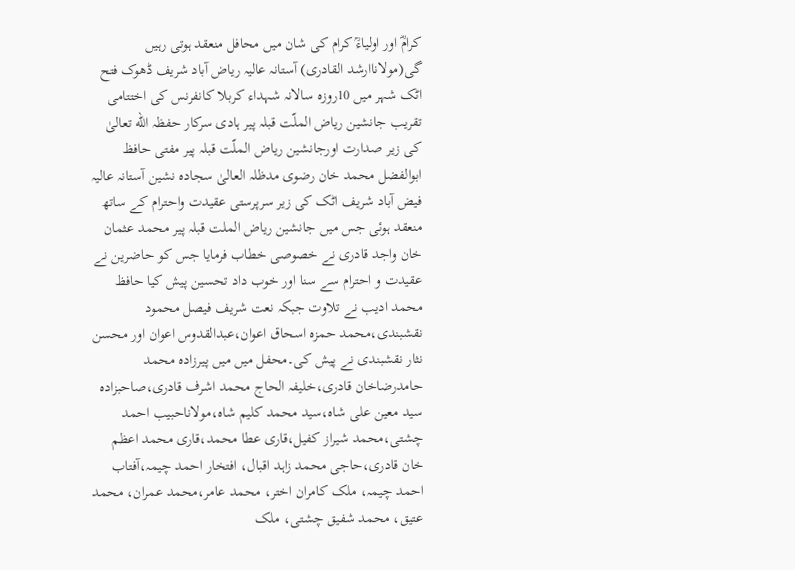کرامؓ اور اولیاءؒ کرام کی شان میں محافل منعقد ہوتی رہیں گی(مولاناارشد القادری) آستانہ عالیہ ریاض آباد شریف ڈھوک فتح اٹک شہر میں 10روزہ سالانہ شہداء کربلا کانفرنس کی اختتامی تقریب جانشین ریاض الملّت قبلہ پیر ہادی سرکار حفظہ الله تعالیٰ کی زیر صدارت اورجانشین ریاض الملّت قبلہ پیر مفتی حافظ ابوالفضل محمد خان رضوی مدظلہ العالیٰ سجادہ نشین آستانہ عالیہ فیض آباد شریف اٹک کی زیر سرپرستی عقیدت واحترام کے ساتھ منعقد ہوئی جس میں جانشین ریاض الملت قبلہ پیر محمد عثمان خان واجد قادری نے خصوصی خطاب فرمایا جس کو حاضرین نے عقیدت و احترام سے سنا اور خوب داد تحسین پیش کیا حافظ محمد ادیب نے تلاوت جبکہ نعت شریف فیصل محمود نقشبندی،محمد حمزہ اسحاق اعوان،عبدالقدوس اعوان اور محسن نثار نقشبندی نے پیش کی۔محفل میں میں پیرزادہ محمد حامدرضاخان قادری،خلیفہ الحاج محمد اشرف قادری،صاحبزادہ سید معین علی شاہ،سید محمد کلیم شاہ،مولاناحبیب احمد چشتی،محمد شیراز کفیل،قاری عطا محمد،قاری محمد اعظم خان قادری،حاجی محمد زاہد اقبال، افتخار احمد چیمہ،آفتاب احمد چیمہ، ملک کامران اختر، محمد عامر،محمد عمران، محمد عتیق، محمد شفیق چشتی، ملک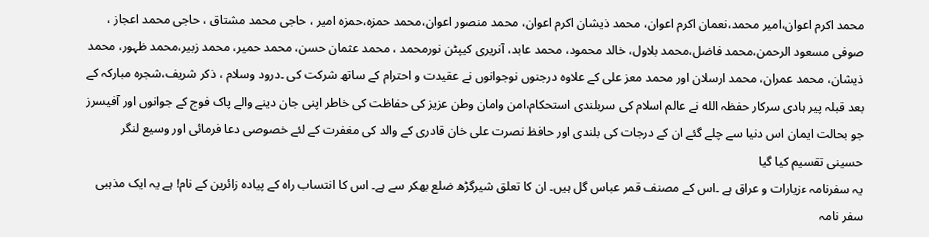محمد اکرم اعوان،امیر محمد،نعمان اکرم اعوان، محمد ذیشان اکرم اعوان، محمد منصور اعوان،محمد حمزہ،حمزہ امیر ، حاجی محمد مشتاق ، حاجی محمد اعجاز ، صوفی مسعود الرحمن،محمد فاضل،محمد بلاول، خالد محمود، محمد عابد، آنریری کیپٹن نورمحمد ، محمد عثمان حسن، محمد حمیر، محمد زبیر،محمد ظہور، محمد ذیشان، محمد عمران، محمد ارسلان اور محمد معز علی کے علاوہ درجنوں نوجوانوں نے عقیدت و احترام کے ساتھ شرکت کی ۔درود وسلام ، ذکر شریف،شجرہ مبارکہ کے بعد قبلہ پیر ہادی سرکار حفظہ الله نے عالم اسلام کی سربلندی استحکام،امن وامان وطن عزیز کی حفاظت کی خاطر اپنی جان دینے والے پاک فوج کے جوانوں اور آفیسرز جو بحالت ایمان اس دنیا سے چلے گئے ان کے درجات کی بلندی اور حافظ نصرت علی خان قادری کے والد کی مغفرت کے لئے خصوصی دعا فرمائی اور وسیع لنگر حسینی تقسیم کیا گیا
یہ سفرنامہ ءزیارات و عراق ہے ۔اس کے مصنف قمر عباس گل ہیں۔ ان کا تعلق شیرگڑھ ضلع بھکر سے ہے۔ اس کا انتساب راہ کے پیادہ زائرین کے نام! ہے یہ ایک مذہبی سفر نامہ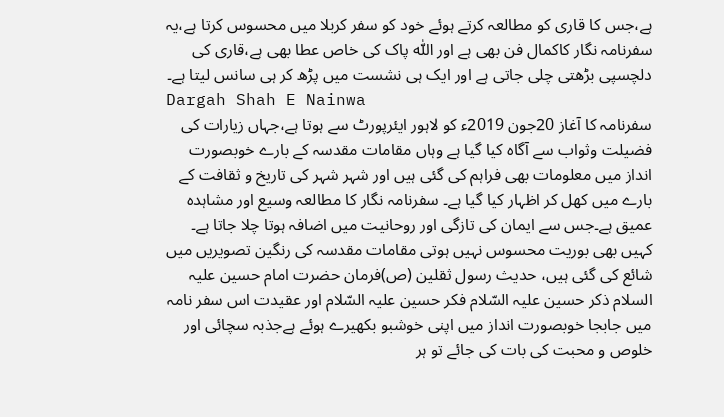ہے،جس کا قاری کو مطالعہ کرتے ہوئے خود کو سفر کربلا میں محسوس کرتا ہے،یہ سفرنامہ نگار کاکمال فن بھی ہے اور اللّٰہ پاک کی خاص عطا بھی ہے،قاری کی دلچسپی بڑھتی چلی جاتی ہے اور ایک ہی نشست میں پڑھ کر ہی سانس لیتا ہے۔
Dargah Shah E Nainwa
سفرنامہ کا آغاز 20جون 2019ء کو لاہور ایئرپورٹ سے ہوتا ہے،جہاں زیارات کی فضیلت وثواب سے آگاہ کیا گیا ہے وہاں مقامات مقدسہ کے بارے خوبصورت انداز میں معلومات بھی فراہم کی گئی ہیں اور شہر شہر کی تاریخ و ثقافت کے بارے میں کھل کر اظہار کیا گیا ہے۔ سفرنامہ نگار کا مطالعہ وسیع اور مشاہدہ عمیق ہے۔جس سے ایمان کی تازگی اور روحانیت میں اضافہ ہوتا چلا جاتا ہے۔ کہیں بھی بوریت محسوس نہیں ہوتی مقامات مقدسہ کی رنگین تصویریں میں شائع کی گئی ہیں، حدیث رسول ثقلین (ص)فرمان حضرت امام حسین علیہ السلام ذکر حسین علیہ السّلام فکر حسین علیہ السّلام اور عقیدت اس سفر نامہ میں جابجا خوبصورت انداز میں اپنی خوشبو بکھیرے ہوئے ہےجذبہ سچائی اور خلوص و محبت کی بات کی جائے تو ہر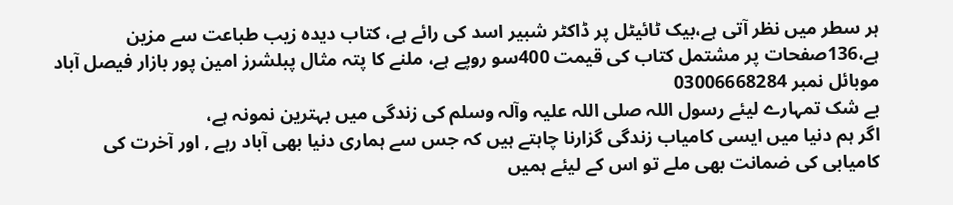ہر سطر میں نظر آتی ہے،بیک ٹائیٹل پر ڈاکٹر شبیر اسد کی رائے ہے، کتاب دیدہ زیب طباعت سے مزین ہے،136صفحات پر مشتمل کتاب کی قیمت 400سو روپے ہے، ملنے کا پتہ مثال پبلشرز امین پور بازار فیصل آباد موبائل نمبر 03006668284
بے شک تمہارے لیئے رسول اللہ صلی اللہ علیہ وآلہ وسلم کی زندگی میں بہترین نمونہ ہے،
اگر ہم دنیا میں ایسی کامیاب زندگی گزارنا چاہتے ہیں کہ جس سے ہماری دنیا بھی آباد رہے , اور آخرت کی کامیابی کی ضمانت بھی ملے تو اس کے لیئے ہمیں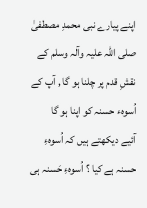اپنے پیارے نبی محمدِ مصطفیٰ صلی اللہ علیہ وآلہ وسلم کے نقشِ قدم پر چلنا ہو گا , آپ کے اُسوہء حسنہ کو اپنا ہو گا
آئیے دیکھتے ہیں کہ اُسوہءِ حسنہ ہے کیا ؟ اُسوہءِ حَسنہ ہی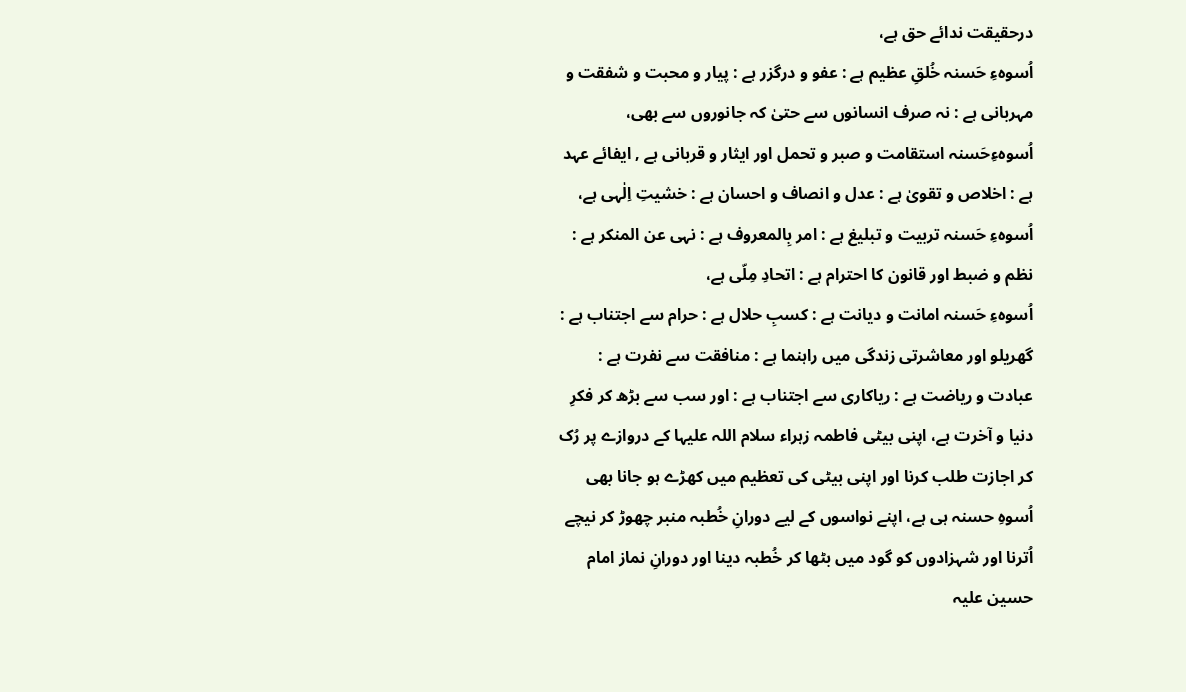درحقیقت ندائے حق ہے،
اُسوہءِ حَسنہ خُلقِ عظیم ہے : عفو و درگزر ہے : پیار و محبت و شفقت و مہربانی ہے : نہ صرف انسانوں سے حتیٰ کہ جانوروں سے بھی،
اُسوہءِحَسنہ استقامت و صبر و تحمل اور ایثار و قربانی ہے , ایفائے عہد ہے : اخلاص و تقویٰ ہے : عدل و انصاف و احسان ہے : خشیتِ اِلٰہی ہے،
اُسوہءِ حَسنہ تربیت و تبلیغ ہے : امر بِالمعروف ہے : نہی عن المنکر ہے : نظم و ضبط اور قانون کا احترام ہے : اتحادِ مِلّی ہے،
اُسوہءِ حَسنہ امانت و دیانت ہے : کسبِ حلال ہے : حرام سے اجتناب ہے : گھریلو اور معاشرتی زندگی میں راہنما ہے : منافقت سے نفرت ہے : عبادت و ریاضت ہے : ریاکاری سے اجتناب ہے : اور سب سے بڑھ کر فکرِ دنیا و آخرت ہے، اپنی بیٹی فاطمہ زہراء سلام اللہ علیہا کے دروازے پر رُک کر اجازت طلب کرنا اور اپنی بیٹی کی تعظیم میں کھڑے ہو جانا بھی اُسوہِ حسنہ ہی ہے، اپنے نواسوں کے لیے دورانِ خُطبہ منبر چھوڑ کر نیچے اُترنا اور شہزادوں کو گود میں بٹھا کر خُطبہ دینا اور دورانِ نماز امام حسین علیہ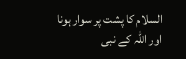السلام کا پشت پر سوار ہونا اور اللہ کے نبی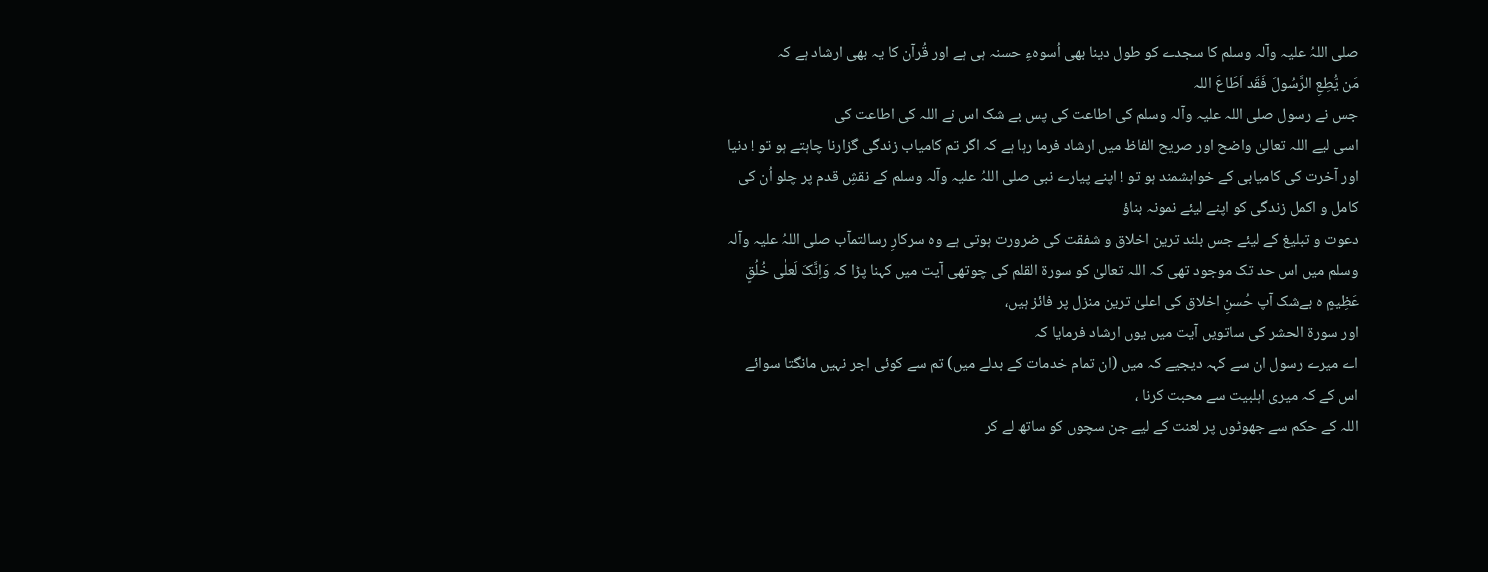صلی اللہُ علیہ وآلہ وسلم کا سجدے کو طول دینا بھی اُسوہءِ حسنہ ہی ہے اور قُرآن کا یہ بھی ارشاد ہے کہ
مَن یُّطِعِ الرَّسُولَ فَقَد اَطَاعَ اللہ
جس نے رسول صلی اللہ علیہ وآلہ وسلم کی اطاعت کی پس بے شک اس نے اللہ کی اطاعت کی
اسی لیے اللہ تعالیٰ واضح اور صریح الفاظ میں ارشاد فرما رہا ہے کہ اگر تم کامیاب زندگی گزارنا چاہتے ہو تو ! دنیا اور آخرت کی کامیابی کے خواہشمند ہو تو ! اپنے پیارے نبی صلی اللہُ علیہ وآلہ وسلم کے نقشِ قدم پر چلو اُن کی کامل و اکمل زندگی کو اپنے لیئے نمونہ بناؤ
دعوت و تبلیغ کے لیئے جس بلند ترین اخلاق و شفقت کی ضرورت ہوتی ہے وہ سرکارِ رسالتمآب صلی اللہُ علیہ وآلہ وسلم میں اس حد تک موجود تھی کہ اللہ تعالیٰ کو سورۃ القلم کی چوتھی آیت میں کہنا پڑا کہ وَاِنَّکَ لَعلٰی خُلُقٍ عَظِیمٍ ہ بےشک آپ حُسنِ اخلاق کی اعلیٰ ترین منزل پر فائز ہیں،
اور سورۃ الحشر کی ساتویں آیت میں یوں ارشاد فرمایا کہ
اے میرے رسول ان سے کہہ دیجیے کہ میں (ان تمام خدمات کے بدلے میں) تم سے کوئی اجر نہیں مانگتا سوائے اس کے کہ میری اہلبیت سے محبت کرنا ،
اللہ کے حکم سے جھوٹوں پر لعنت کے لیے جن سچوں کو ساتھ لے کر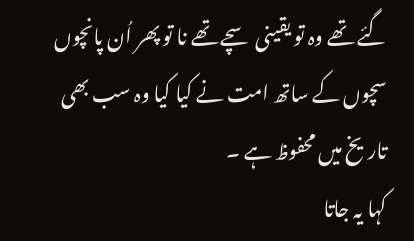گئے تھے وہ تو یقینی سچے تھے نا تو پھر اُن پانچوں سچوں کے ساتھ امت نے کیا کیا وہ سب بھی تاریخ میں محفوظ ہے ۔
کہا یہ جاتا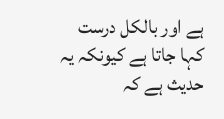ہے اور بالکل درست کہا جاتا ہے کیونکہ یہ حدیث ہے کہ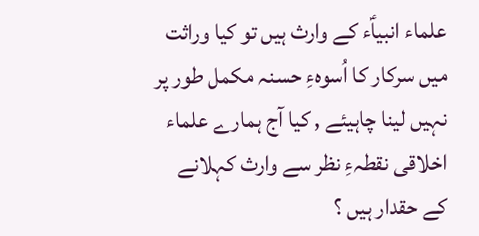علماء انبیاؑء کے وارث ہیں تو کیا وراثت میں سرکار کا اُسوہءِ حسنہ مکمل طور پر نہیں لینا چاہیئے , کیا آج ہمارے علماء اخلاقی نقطہءِ نظر سے وارث کہلانے کے حقدار ہیں ؟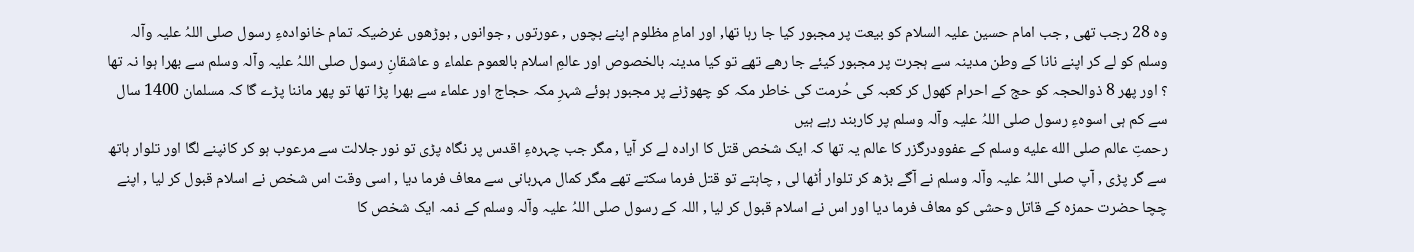وہ 28 رجب تھی , جب امام حسین علیہ السلام کو بیعت پر مجبور کیا جا رہا تھا, اور امامِ مظلوم اپنے بچوں , عورتوں , جوانوں , بوڑھوں غرضیکہ تمام خانوادہءِ رسول صلی اللہُ علیہ وآلہ وسلم کو لے کر اپنے نانا کے وطن مدینہ سے ہجرت پر مجبور کیئے جا رھے تھے تو کیا مدینہ بالخصوص اور عالمِ اسلام بالعموم علماء و عاشقانِ رسول صلی اللہُ علیہ وآلہ وسلم سے بھرا ہوا نہ تھا ؟ اور پھر 8 ذوالحجہ کو حج کے احرام کھول کر کعبہ کی حُرمت کی خاطر مکہ کو چھوڑنے پر مجبور ہوئے شہرِ مکہ حجاج اور علماء سے بھرا پڑا تھا تو پھر ماننا پڑے گا کہ مسلمان 1400 سال سے کم ہی اسوہءِ رسول صلی اللہُ علیہ وآلہ وسلم پر کاربند رہے ہیں
رحمتِ عالم صلى الله عليه وسلم کے عفوودرگزر کا عالم یہ تھا کہ ایک شخص قتل کا ارادہ لے کر آیا , مگر جب چہرہءِ اقدس پر نگاہ پڑی تو نور جلالت سے مرعوب ہو کر کانپنے لگا اور تلوار ہاتھ سے گر پڑی , آپ صلی اللہُ علیہ وآلہ وسلم نے آگے بڑھ کر تلوار اُٹھا لی , چاہتے تو قتل فرما سکتے تھے مگر کمال مہربانی سے معاف فرما دیا , اسی وقت اس شخص نے اسلام قبول کر لیا , اپنے چچا حضرت حمزہ کے قاتل وحشی کو معاف فرما دیا اور اس نے اسلام قبول کر لیا , اللہ کے رسول صلی اللہُ علیہ وآلہ وسلم کے ذمہ ایک شخص کا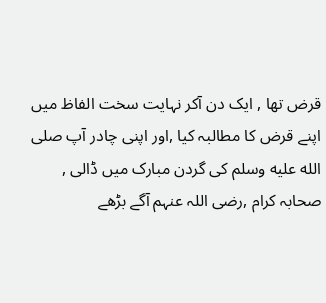قرض تھا , ایک دن آکر نہایت سخت الفاظ میں اپنے قرض کا مطالبہ کیا ,اور اپنی چادر آپ صلى الله عليه وسلم کی گردن مبارک میں ڈالی , صحابہ کرام ,رضی اللہ عنہم آگے بڑھے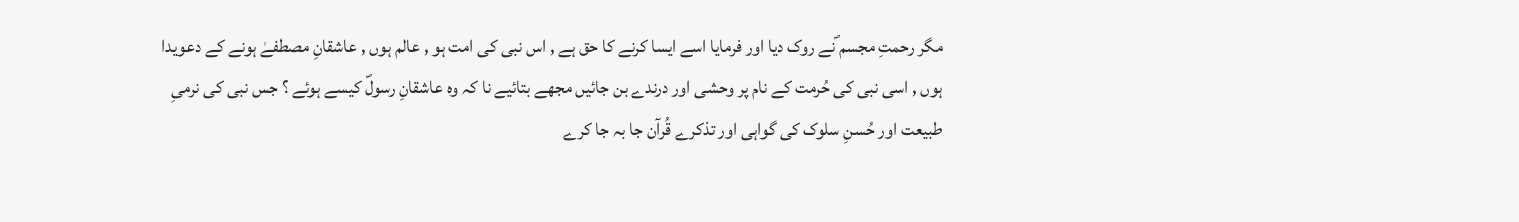مگر رحمتِ مجسم ؐنے روک دیا اور فرمایا اسے ایسا کرنے کا حق ہے , اس نبی کی امت ہو , عالم ہوں , عاشقانِ مصطفےٰ ہونے کے دعویدا ہوں , اسی نبی کی حُرمت کے نام پر وحشی اور درندے بن جائیں مجھے بتائیے نا کہ وہ عاشقانِ رسولؐ کیسے ہوئے ؟ جس نبی کی نرمیِ طبیعت اور حُسنِ سلوک کی گواہی اور تذکرے قُرآن جا بہ جا کرے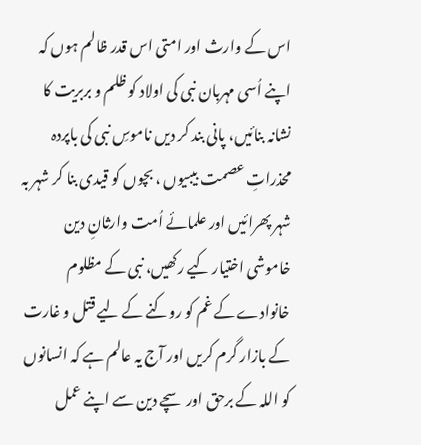اس کے وارث اور امتی اس قدر ظالم ہوں کہ اپنے اُسی مہربان نبی کی اولاد کو ظلم و بربریت کا نشانہ بنائیں، پانی بند کر دیں ناموسِ نبی کی باپردہ محذراتِ عصمت بیبیوں ، بچوں کو قیدی بنا کر شہر بہ شہر پھرائیں اور علمائے اُمت وارثانِ دین خاموشی اختیار کیے رکھیں، نبی کے مظلوم خانوادے کے غم کو روکنے کے لیے قتل و غارت کے بازار گرم کریں اور آج یہ عالم ہے کہ انسانوں کو اللہ کے برحق اور سچے دین سے اپنے عمل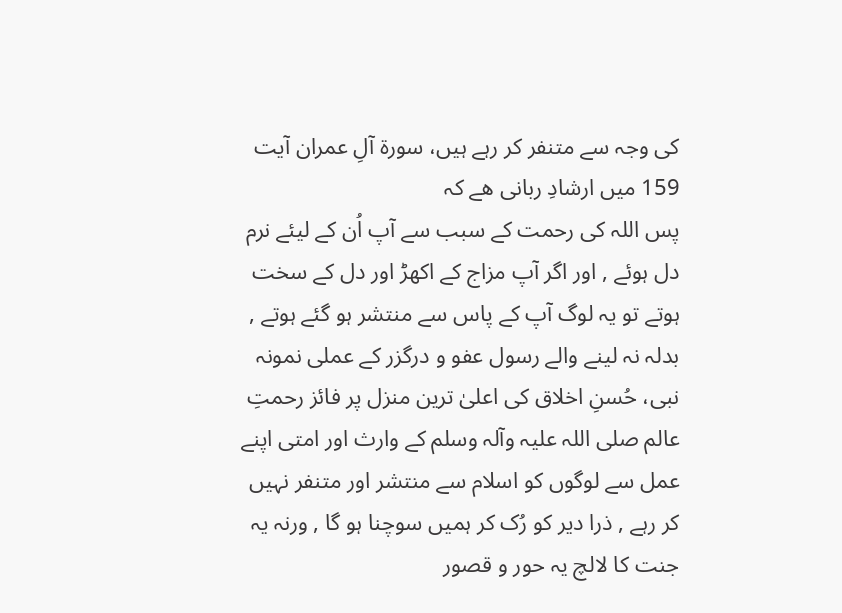کی وجہ سے متنفر کر رہے ہیں، سورۃ آلِ عمران آیت 159 میں ارشادِ ربانی ھے کہ
پس اللہ کی رحمت کے سبب سے آپ اُن کے لیئے نرم دل ہوئے , اور اگر آپ مزاج کے اکھڑ اور دل کے سخت ہوتے تو یہ لوگ آپ کے پاس سے منتشر ہو گئے ہوتے ,
بدلہ نہ لینے والے رسول عفو و درگزر کے عملی نمونہ نبی، حُسنِ اخلاق کی اعلیٰ ترین منزل پر فائز رحمتِ عالم صلی اللہ علیہ وآلہ وسلم کے وارث اور امتی اپنے عمل سے لوگوں کو اسلام سے منتشر اور متنفر نہیں کر رہے , ذرا دیر کو رُک کر ہمیں سوچنا ہو گا , ورنہ یہ جنت کا لالچ یہ حور و قصور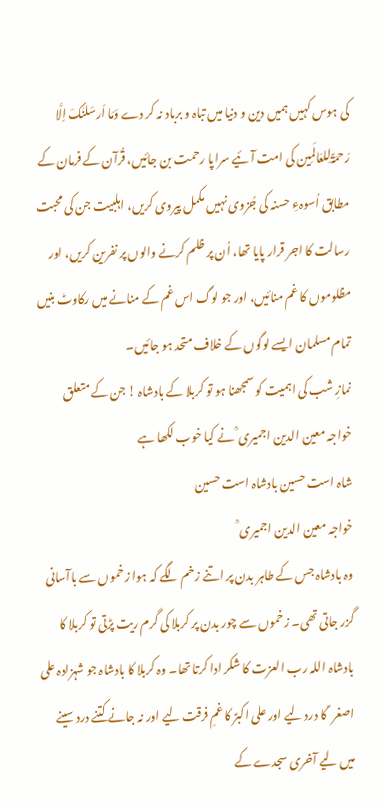کی ہوس کہیں ہمیں دین و دنیا میں تباہ و برباد نہ کر دے وَمَا اَرسَلنٰکَ اِلَّا رَحمَۃًلِلعَالَمِین کی امت آئیے سراپا رحمت بن جائیں، قُرآن کے فرمان کے مطابق اُسوہءِ حسنہ کی جُزوی نہیں مکمل پیروی کریں، اہلبیت جن کی محبت رسالت کا اجر قرار پایا تھا، اُن پر ظلم کرنے والوں پر نفرین کریں، اور مظلوموں کا غم منائیں، اور جو لوگ اس غم کے منانے میں رکاوٹ بنیں تمام مسلمان ایسے لوگوں کے خلاف متحد ہو جائیں۔
نمازِ شب کی اہمیت کو سمجھنا ہو تو کربلا کے بادشاہ ! جن کے متعلق خواجہ معین الدین اجمیری ؒ نے کیا خوب لکھا ہے
شاہ است حسین بادشاہ است حسین
خواجہ معین الدین اجمیری ؒ
وہ بادشاہ جس کے طاہر بدن پر اتنے زخم لگے کہ ہوا زخموں سے باآسانی گزر جاتی تھی۔ زخموں سے چور بدن پر کربلا کی گرم ریت پڑتی تو کربلا کا بادشاہ اللہ رب العزت کا شکر ادا کرتا تھا۔ وہ کربلا کا بادشاہ جو شہزادہ علی اصغر ؑ کا درد لیے اور علی اکبرؑ کا غمِ فرقت لیے اور نہ جانے کتنے درد سینے میں لیے آخری سجدے کے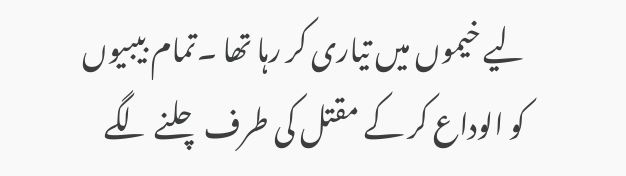لیے خیموں میں تیاری کر رہا تھا ۔تمام بیبیوں کو الوداع کر کے مقتل کی طرف چلنے لگے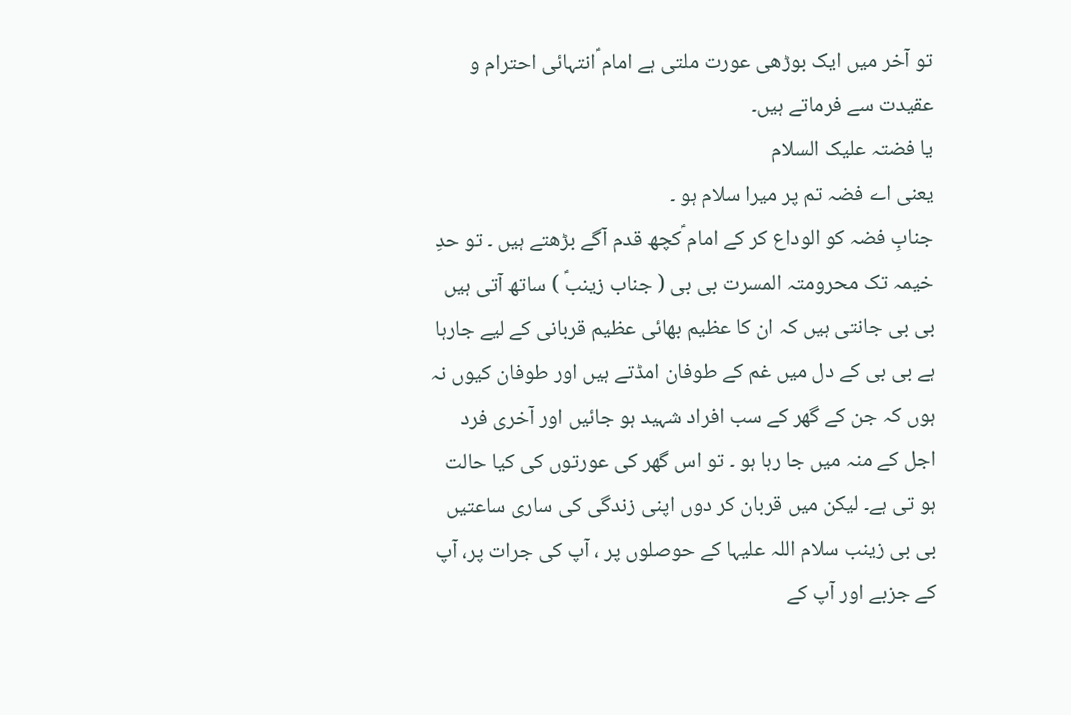تو آخر میں ایک بوڑھی عورت ملتی ہے امام ؑانتہائی احترام و عقیدت سے فرماتے ہیں۔
یا فضتہ علیک السلام
یعنی اے فضہ تم پر میرا سلام ہو ۔
جنابِ فضہ کو الوداع کر کے امام ؑکچھ قدم آگے بڑھتے ہیں ۔ تو حدِ خیمہ تک محرومتہ المسرت بی بی ( جناب زینبؑ ) ساتھ آتی ہیں بی بی جانتی ہیں کہ ان کا عظیم بھائی عظیم قربانی کے لیے جارہا ہے بی بی کے دل میں غم کے طوفان امڈتے ہیں اور طوفان کیوں نہ ہوں کہ جن کے گھر کے سب افراد شہید ہو جائیں اور آخری فرد اجل کے منہ میں جا رہا ہو ۔ تو اس گھر کی عورتوں کی کیا حالت ہو تی ہے۔ لیکن میں قربان کر دوں اپنی زندگی کی ساری ساعتیں بی بی زینب سلام اللہ علیہا کے حوصلوں پر ، آپ کی جرات پر، آپ کے جزبے اور آپ کے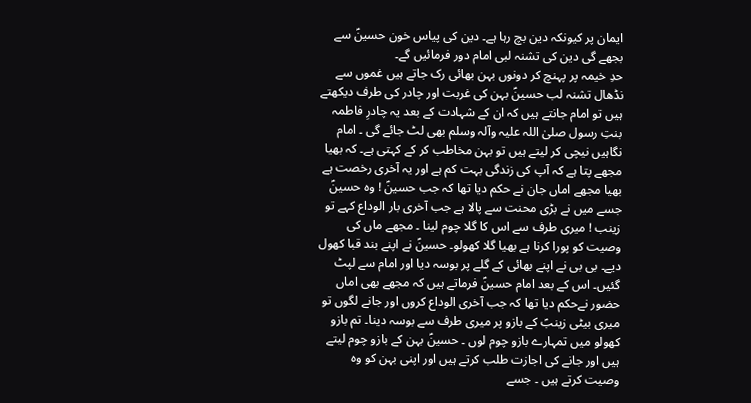ایمان پر کیونکہ دین بچ رہا ہے۔ دین کی پیاس خون حسینؑ سے بجھے گی دین کی تشنہ لبی امام دور فرمائیں گے۔
حدِ خیمہ پر پہنچ کر دونوں بہن بھائی رک جاتے ہیں غموں سے نڈھال تشنہ لب حسینؑ بہن کی غربت اور چادر کی طرف دیکھتے ہیں تو امام جانتے ہیں کہ ان کے شہادت کے بعد یہ چادرِ فاطمہ بنتِ رسول صلیٰ اللہ علیہ وآلہ وسلم بھی لٹ جائے گی ۔ امام نگاہیں نیچی کر لیتے ہیں تو بہن مخاطب کر کے کہتی ہے۔ کہ بھیا مجھے پتا ہے کہ آپ کی زندگی بہت کم ہے اور یہ آخری رخصت ہے بھیا مجھے اماں جان نے حکم دیا تھا کہ جب حسینؑ ! وہ حسینؑ جسے میں نے بڑی محنت سے پالا ہے جب آخری بار الوداع کہے تو زینب ! میری طرف سے اس کا گلا چوم لینا ۔ مجھے ماں کی وصیت کو پورا کرنا ہے بھیا گلا کھولو۔ حسینؑ نے اپنے بند قبا کھول دیے۔ بی بی نے اپنے بھائی کے گلے پر بوسہ دیا اور امام سے لپٹ گئیں۔ اس کے بعد امام حسینؑ فرماتے ہیں کہ مجھے بھی اماں حضور نےحکم دیا تھا کہ جب آخری الوداع کروں اور جانے لگوں تو میری بیٹی زینبؑ کے بازو پر میری طرف سے بوسہ دینا۔ تم بازو کھولو میں تمہارے بازو چوم لوں ۔ حسینؑ بہن کے بازو چوم لیتے ہیں اور جانے کی اجازت طلب کرتے ہیں اور اپنی بہن کو وہ وصیت کرتے ہیں ۔ جسے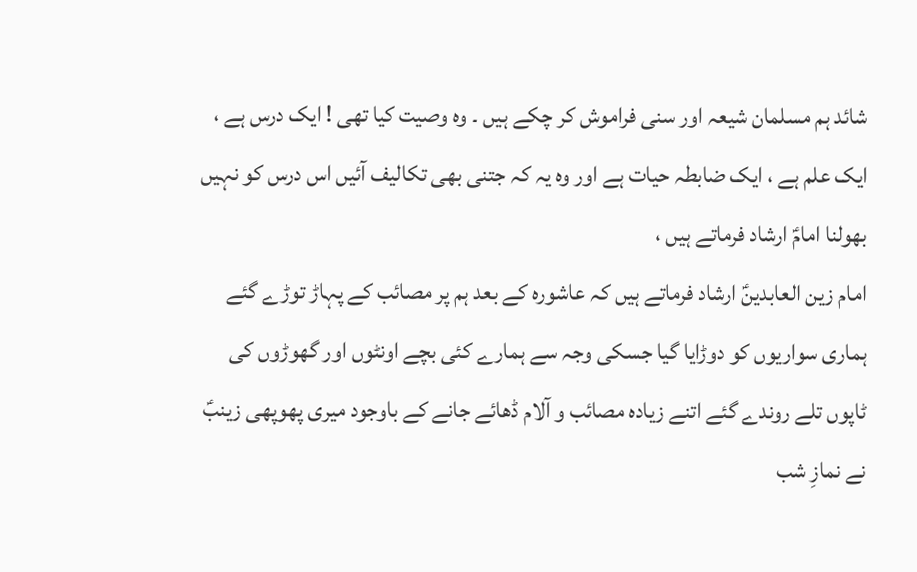شائد ہم مسلمان شیعہ اور سنی فراموش کر چکے ہیں ۔ وہ وصیت کیا تھی ! ایک درس ہے ، ایک علم ہے ، ایک ضابطہ حیات ہے اور وہ یہ کہ جتنی بھی تکالیف آئیں اس درس کو نہیں بھولنا امامؑ ارشاد فرماتے ہیں ،
امام زین العابدینؑ ارشاد فرماتے ہیں کہ عاشورہ کے بعد ہم پر مصائب کے پہاڑ توڑے گئے ہماری سواریوں کو دوڑایا گیا جسکی وجہ سے ہمارے کئی بچے اونٹوں اور گھوڑوں کی ٹاپوں تلے روندے گئے اتنے زیادہ مصائب و آلام ڈھائے جانے کے باوجود میری پھوپھی زینبؑ نے نمازِ شب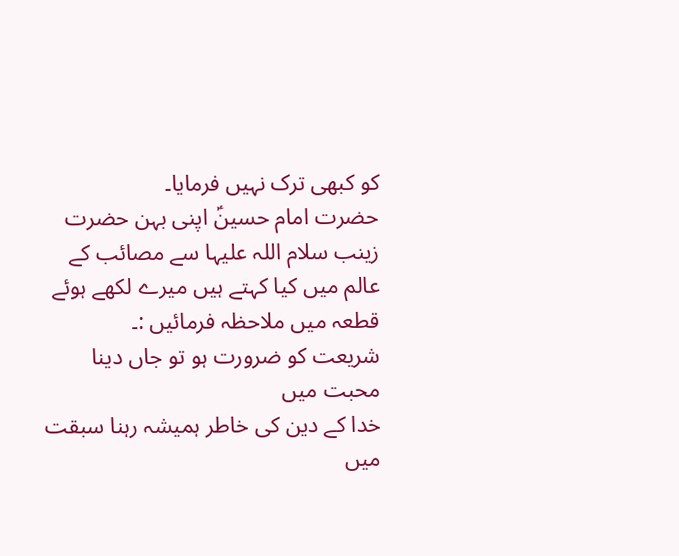کو کبھی ترک نہیں فرمایا۔
حضرت امام حسینؑ اپنی بہن حضرت زینب سلام اللہ علیہا سے مصائب کے عالم میں کیا کہتے ہیں میرے لکھے ہوئے قطعہ میں ملاحظہ فرمائیں :۔
شریعت کو ضرورت ہو تو جاں دینا محبت میں
خدا کے دین کی خاطر ہمیشہ رہنا سبقت میں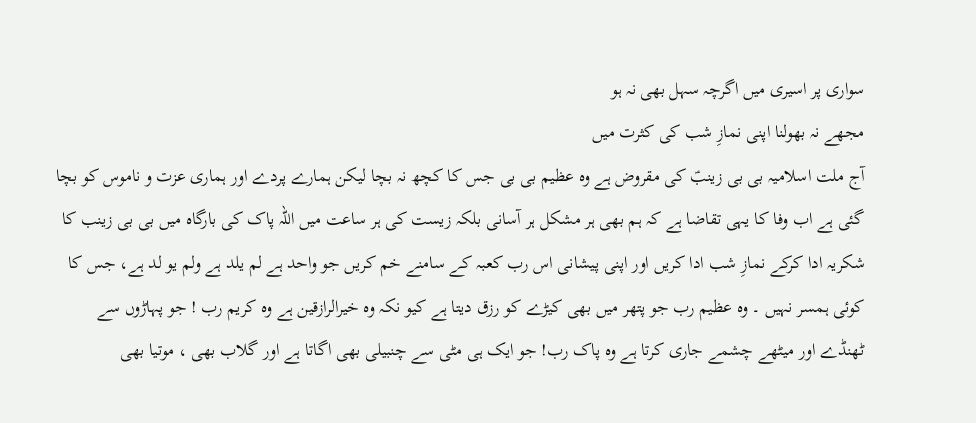سواری پر اسیری میں اگرچہ سہل بھی نہ ہو
مجھے نہ بھولنا اپنی نمازِ شب کی کثرت میں
آج ملت اسلامیہ بی بی زینبؑ کی مقروض ہے وہ عظیم بی بی جس کا کچھ نہ بچا لیکن ہمارے پردے اور ہماری عزت و ناموس کو بچا گئی ہے اب وفا کا یہی تقاضا ہے کہ ہم بھی ہر مشکل ہر آسانی بلکہ زیست کی ہر ساعت میں اللہ پاک کی بارگاہ میں بی بی زینب کا شکریہ ادا کرکے نمازِ شب ادا کریں اور اپنی پیشانی اس رب کعبہ کے سامنے خم کریں جو واحد ہے لم یلد ہے ولم یو لد ہے، جس کا کوئی ہمسر نہیں ۔ وہ عظیم رب جو پتھر میں بھی کیڑے کو رزق دیتا ہے کیو نکہ وہ خیرالرازقین ہے وہ کریم رب ! جو پہاڑوں سے ٹھنڈے اور میٹھے چشمے جاری کرتا ہے وہ پاک رب! جو ایک ہی مٹی سے چنبیلی بھی اگاتا ہے اور گلاب بھی ، موتیا بھی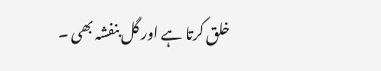خلق کرتا ہے اور گل بنفشہ بھی ۔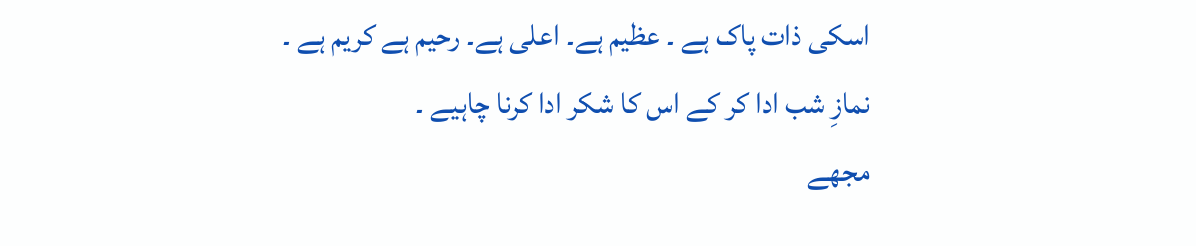اسکی ذات پاک ہے ۔ عظیم ہے۔ اعلی ہے۔ رحیم ہے کریم ہے ۔ نمازِ شب ادا کر کے اس کا شکر ادا کرنا چاہیے ۔
مجھے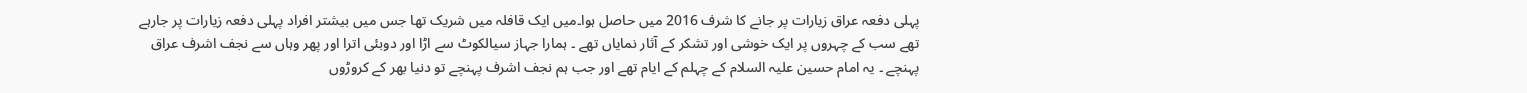پہلی دفعہ عراق زیارات پر جانے کا شرف 2016 میں حاصل ہوا۔میں ایک قافلہ میں شریک تھا جس میں بیشتر افراد پہلی دفعہ زیارات پر جارہے تھے سب کے چہروں پر ایک خوشی اور تشکر کے آثار نمایاں تھے ۔ ہمارا جہاز سیالکوٹ سے اڑا اور دوبئی اترا اور پھر وہاں سے نجف اشرف عراق پہنچے ۔ یہ امام حسین علیہ السلام کے چہلم کے ایام تھے اور جب ہم نجف اشرف پہنچے تو دنیا بھر کے کروڑوں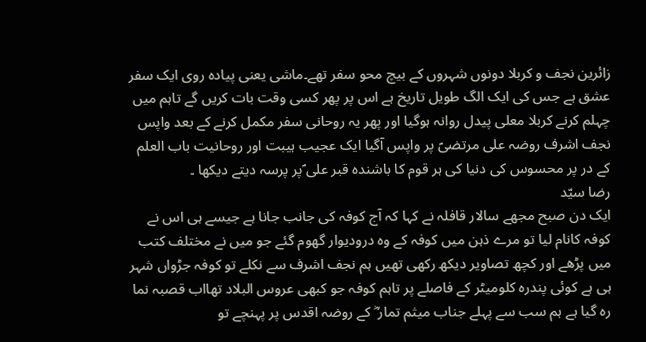زائرین نجف و کربلا دونوں شہروں کے بیچ محو سفر تھے۔ماشی یعنی پیادہ روی ایک سفر عشق ہے جس کی ایک الگ طویل تاریخ ہے اس پر پھر کسی وقت بات کریں گے تاہم میں چہلم کرنے کربلا معلی پیدل روانہ ہوگیا اور پھر یہ روحانی سفر مکمل کرنے کے بعد واپس نجف اشرف روضہ علی مرتضیؑ پر واپس آگیا ایک عجیب ہیبت اور روحانیت باب العلم کے در پر محسوس کی دنیا کی ہر قوم کا باشندہ قبر علی ؑپر پرسہ دیتے دیکھا ۔
رضا سیّد
ایک دن صبح مجھے سالار قافلہ نے کہا کہ آج کوفہ کی جانب جانا ہے جیسے ہی اس نے کوفہ کانام لیا تو مرے ذہن میں کوفہ کے وہ درودیوار گھوم گئے جو میں نے مختلف کتب میں پڑھے اور کچھ تصاویر دیکھ رکھی تھیں ہم نجف اشرف سے نکلے تو کوفہ جڑواں شہر ہی ہے کوئی پندرہ کلومیٹر کے فاصلے پر تاہم کوفہ جو کبھی عروس البلاد تھااب قصبہ نما رہ گیا ہے ہم سب سے پہلے جناب میثم تمار ؓ کے روضہ اقدس پر پہنچے تو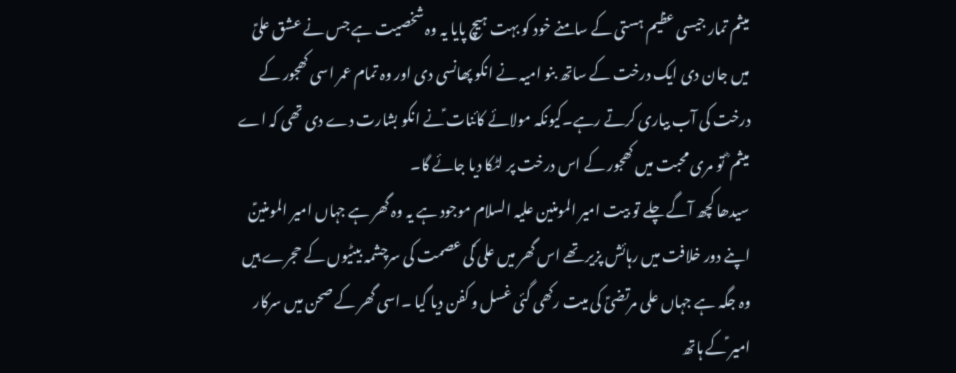میثم تمار جیسی عظیم ہستی کے سامنے خود کو بہت ہیچ پایا یہ وہ شخصیت ہے جس نے عشق علیؑ میں جان دی ایک درخت کے ساتھ بنو امیہ نے انکو پھانسی دی اور وہ تمام عمر اسی کھجور کے درخت کی آب بیاری کرتے رہے۔کیونکہ مولائے کائنات ؑنے انکو بشارت دے دی تھی کہ اے میثم ؓ تو مری محبت میں کھجور کے اس درخت پر لٹکا دیا جائے گا۔
سیدھا کچھ آگے چلے تو بیت امیر المومنین علیہ السلام موجود ہے یہ وہ گھر ہے جہاں امیر المومنینؑ اپنے دور خلافت میں رہائش پزیر تھے اس گھر میں علی ؑکی عصمت کی سرچشمہ بیٹیوں کے حجرے ہیں وہ جگہ ہے جہاں علی مرتضیؑ کی میت رکھی گئی غسل و کفن دیا گیا ۔اسی گھر کے صحن میں سرکار امیر ؑکے ہاتھ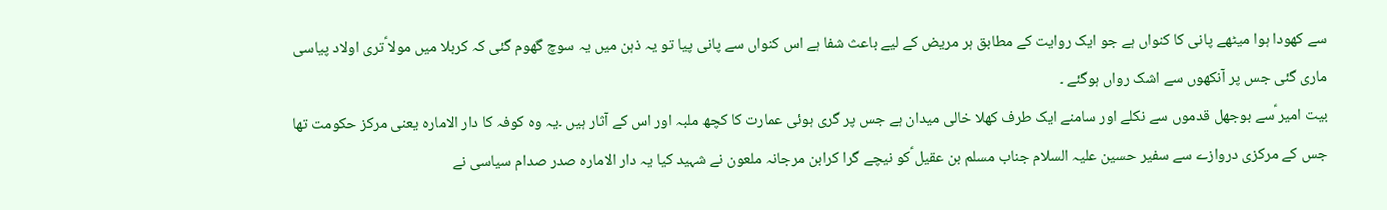سے کھودا ہوا میٹھے پانی کا کنواں ہے جو ایک روایت کے مطابق ہر مریض کے لیے باعث شفا ہے اس کنواں سے پانی پیا تو یہ ذہن میں یہ سوچ گھوم گئی کہ کربلا میں مولا ؑتری اولاد پیاسی ماری گئی جس پر آنکھوں سے اشک رواں ہوگئے ۔
بیت امیر ؑسے بوجھل قدموں سے نکلے اور سامنے ایک طرف کھلا خالی میدان ہے جس پر گری ہوئی عمارت کا کچھ ملبہ اور اس کے آثار ہیں ۔یہ وہ کوفہ کا دار الامارہ یعنی مرکز حکومت تھا جس کے مرکزی دروازے سے سفیر حسین علیہ السلام جناب مسلم بن عقیل ؑکو نیچے گرا کرابن مرجانہ ملعون نے شہید کیا یہ دار الامارہ صدر صدام سیاسی نے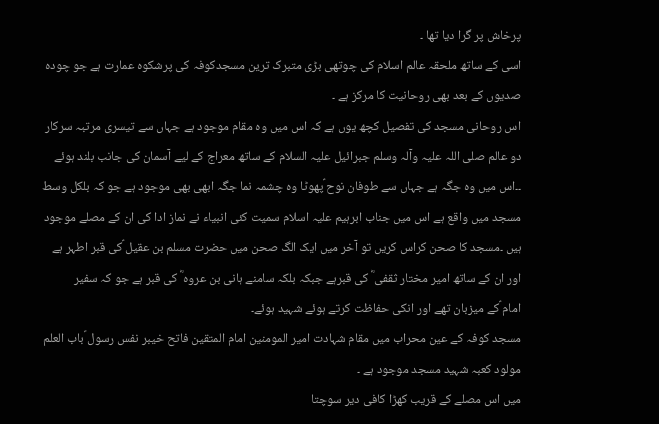پرخاش پر گرا دیا تھا ۔
اسی کے ساتھ ملحقہ عالم اسلام کی چوتھی بڑی متبرک ترین مسجدکوفہ کی پرشکوہ عمارت ہے جو چودہ صدیوں کے بعد بھی روحانیت کا مرکز ہے ۔
اس روحانی مسجد کی تفصیل کچھ یوں ہے کہ اس میں وہ مقام موجود ہے جہاں سے تیسری مرتبہ سرکار دو عالم صلی اللہ علیہ وآلہ وسلم جبرائیل علیہ السلام کے ساتھ معراج کے لیے آسمان کی جانب بلند ہوئے ۔۔اس میں وہ جگہ ہے جہاں سے طوفان نوح ؑپھوٹا وہ چشمہ نما جگہ ابھی بھی موجود ہے جو کہ بلکل وسط مسجد میں واقع ہے اس میں جناب ابرہیم علیہ اسلام سمیت کئی انبیاء نے نماز ادا کی ان کے مصلے موجود ہیں ۔مسجد کا صحن کراس کریں تو آخر میں ایک الگ صحن میں حضرت مسلم بن عقیل ؑکی قبر اطہر ہے اور ان کے ساتھ امیر مختار ثقفی ؓ کی قبرہے جبکہ بلکہ سامنے ہانی بن عروہ ؓ کی قبر ہے جو کہ سفیر امام ؑکے میزبان تھے اور انکی حفاظت کرتے ہوئے شہید ہوئے۔
مسجد کوفہ کے عین محراب میں مقام شہادت امیر المومنین امام المتقین فاتح خیبر نفس رسول ؐباب العلم مولود کعبہ شہید مسجد موجود ہے ۔
میں اس مصلے کے قریب کھڑا کافی دیر سوچتا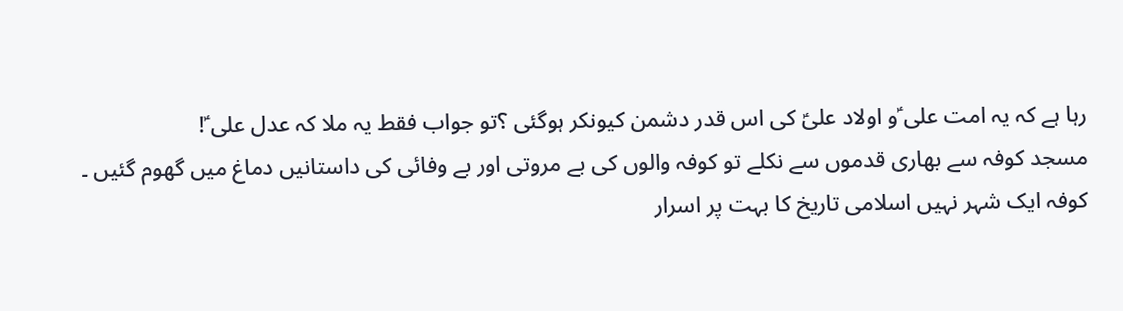رہا ہے کہ یہ امت علی ؑو اولاد علیؑ کی اس قدر دشمن کیونکر ہوگئی ؟تو جواب فقط یہ ملا کہ عدل علی ؑ!
مسجد کوفہ سے بھاری قدموں سے نکلے تو کوفہ والوں کی بے مروتی اور بے وفائی کی داستانیں دماغ میں گھوم گئیں ۔
کوفہ ایک شہر نہیں اسلامی تاریخ کا بہت پر اسرار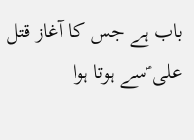باب ہے جس کا آغاز قتل علی ؑسے ہوتا ہوا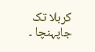کربلا تک جاپہنچا ۔